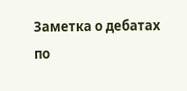Заметка о дебатах по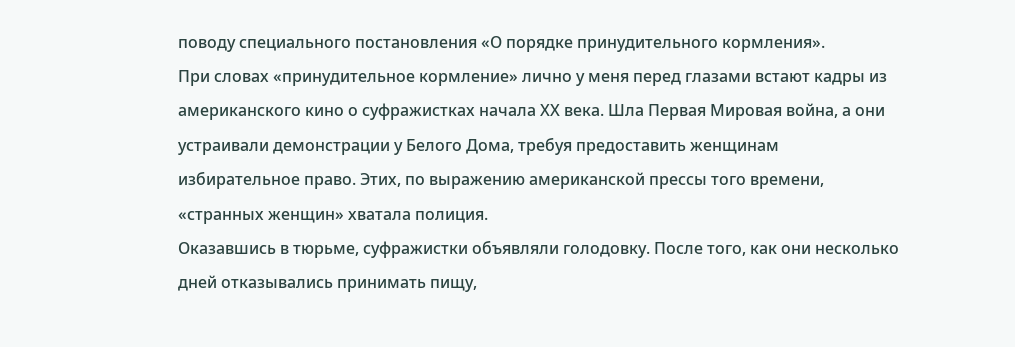поводу специального постановления «О порядке принудительного кормления».
При словах «принудительное кормление» лично у меня перед глазами встают кадры из американского кино о суфражистках начала ХХ века. Шла Первая Мировая война, а они устраивали демонстрации у Белого Дома, требуя предоставить женщинам избирательное право. Этих, по выражению американской прессы того времени, «странных женщин» хватала полиция.
Оказавшись в тюрьме, суфражистки объявляли голодовку. После того, как они несколько дней отказывались принимать пищу,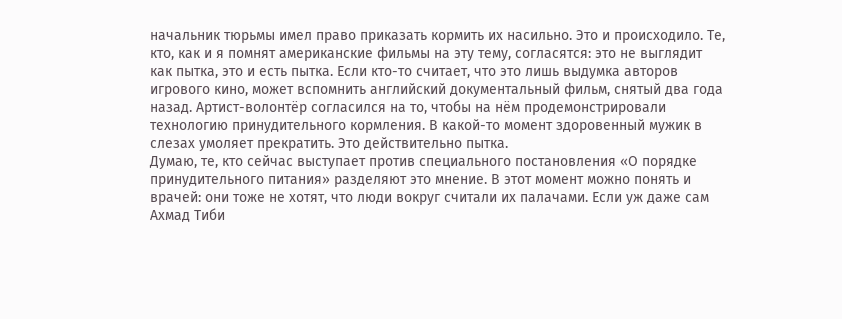начальник тюрьмы имел право приказать кормить их насильно. Это и происходило. Те, кто, как и я помнят американские фильмы на эту тему, согласятся: это не выглядит как пытка, это и есть пытка. Если кто-то считает, что это лишь выдумка авторов игрового кино, может вспомнить английский документальный фильм, снятый два года назад. Артист-волонтёр согласился на то, чтобы на нём продемонстрировали технологию принудительного кормления. В какой-то момент здоровенный мужик в слезах умоляет прекратить. Это действительно пытка.
Думаю, те, кто сейчас выступает против специального постановления «О порядке принудительного питания» разделяют это мнение. В этот момент можно понять и врачей: они тоже не хотят, что люди вокруг считали их палачами. Если уж даже сам Ахмад Тиби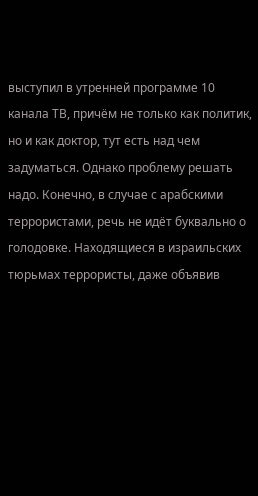выступил в утренней программе 10 канала ТВ, причём не только как политик, но и как доктор, тут есть над чем задуматься. Однако проблему решать надо. Конечно, в случае с арабскими террористами, речь не идёт буквально о голодовке. Находящиеся в израильских тюрьмах террористы, даже объявив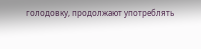голодовку, продолжают употреблять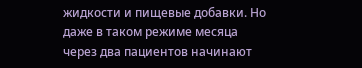жидкости и пищевые добавки. Но даже в таком режиме месяца через два пациентов начинают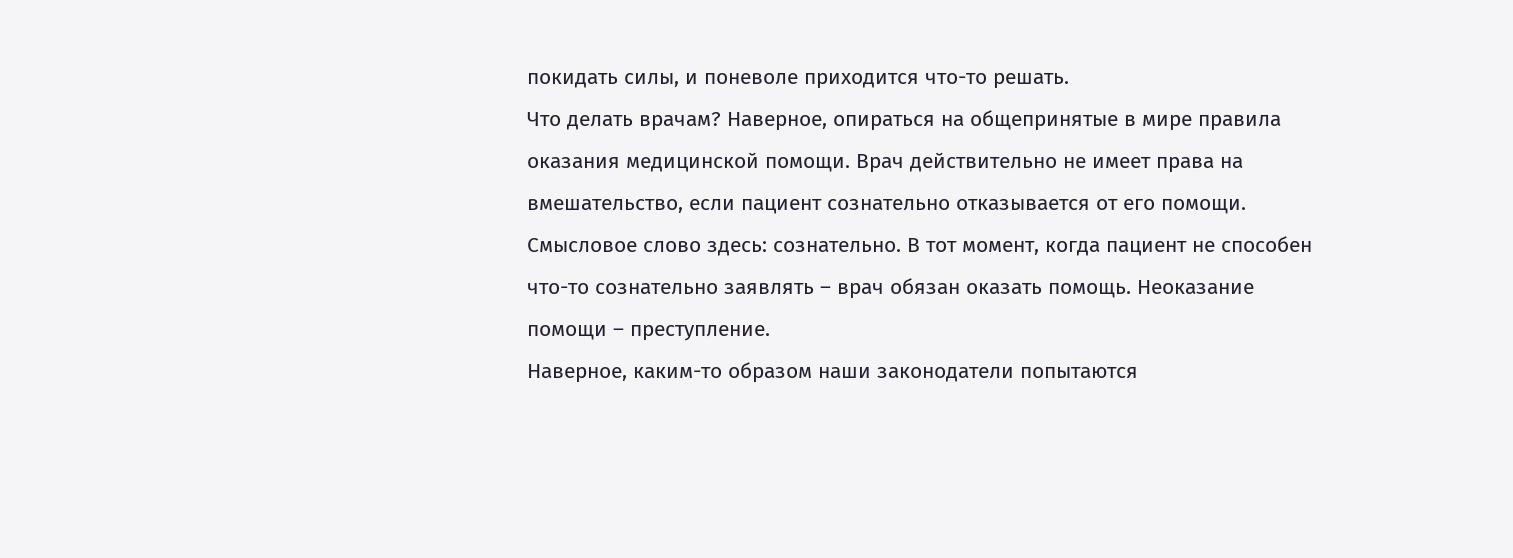покидать силы, и поневоле приходится что-то решать.
Что делать врачам? Наверное, опираться на общепринятые в мире правила оказания медицинской помощи. Врач действительно не имеет права на вмешательство, если пациент сознательно отказывается от его помощи. Смысловое слово здесь: сознательно. В тот момент, когда пациент не способен что-то сознательно заявлять – врач обязан оказать помощь. Неоказание помощи – преступление.
Наверное, каким-то образом наши законодатели попытаются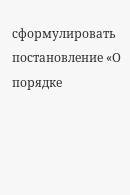сформулировать постановление «О порядке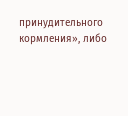принудительного кормления», либо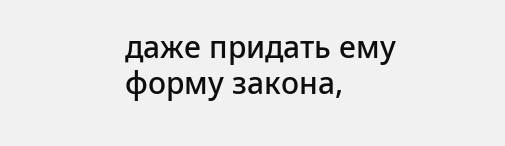даже придать ему форму закона,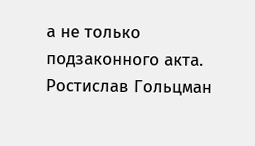а не только подзаконного акта.
Ростислав Гольцман